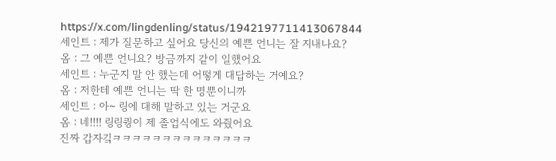https://x.com/lingdenling/status/1942197711413067844
세인트 : 제가 질문하고 싶어요 당신의 예쁜 언니는 잘 지내나요?
옴 : 그 예쁜 언니요? 방금까지 같이 일했어요
세인트 : 누군지 말 안 했는데 어떻게 대답하는 거예요?
옴 : 저한테 예쁜 언니는 딱 한 명뿐이니까
세인트 : 아~ 링에 대해 말하고 있는 거군요
옴 : 네!!!! 링링퀑이 제 졸업식에도 와줬어요
진짜 갑자깈ㅋㅋㅋㅋㅋㅋㅋㅋㅋㅋㅋㅋㅋㅋ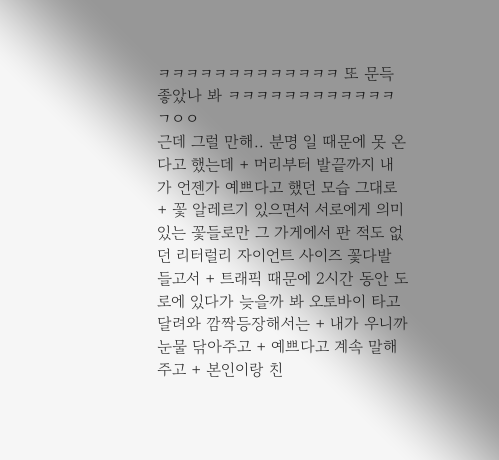ㅋㅋㅋㅋㅋㅋㅋㅋㅋㅋㅋㅋㅋ 또 문득 좋았나 봐 ㅋㅋㅋㅋㅋㅋㅋㅋㅋㅋㅋㅋ ㄱㅇㅇ
근데 그럴 만해.. 분명 일 때문에 못 온다고 했는데 + 머리부터 발끝까지 내가 언젠가 예쁘다고 했던 모습 그대로 + 꽃 알레르기 있으면서 서로에게 의미 있는 꽃들로만 그 가게에서 판 적도 없던 리터럴리 자이언트 사이즈 꽃다발 들고서 + 트래픽 때문에 2시간 동안 도로에 있다가 늦을까 봐 오토바이 타고 달려와 깜짝등장해서는 + 내가 우니까 눈물 닦아주고 + 예쁘다고 계속 말해주고 + 본인이랑 친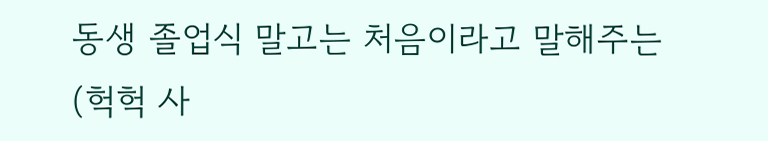동생 졸업식 말고는 처음이라고 말해주는(헉헉 사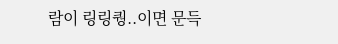람이 링링퀑..이면 문득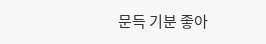문득 기분 좋아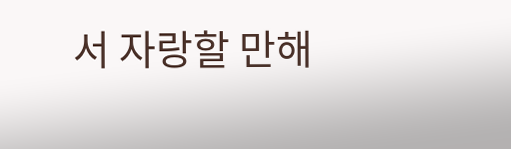서 자랑할 만해